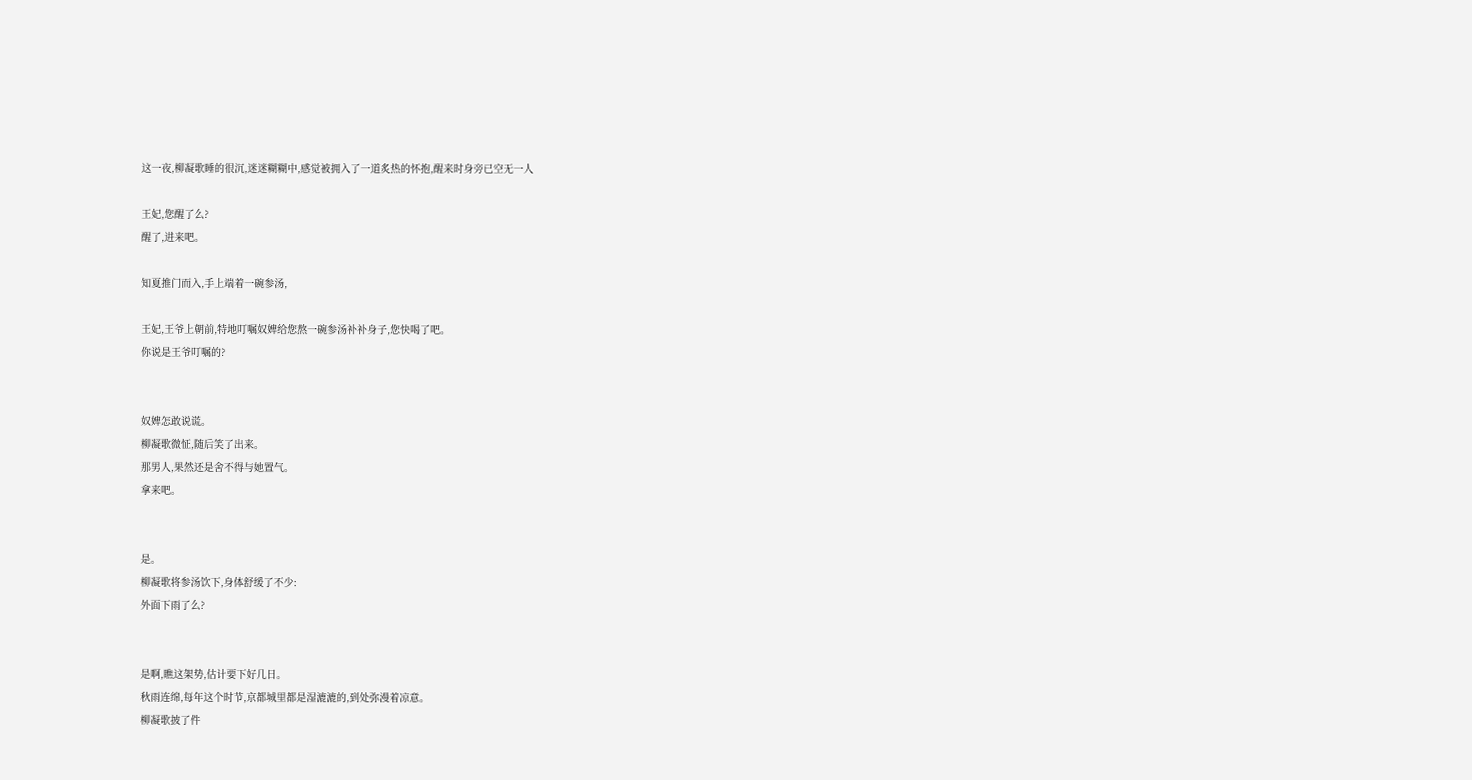这一夜,柳凝歌睡的很沉,迷迷糊糊中,感觉被拥入了一道炙热的怀抱,醒来时身旁已空无一人

王妃,您醒了么?
醒了,进来吧。

知夏推门而入,手上端着一碗参汤,

王妃,王爷上朝前,特地叮嘱奴婢给您熬一碗参汤补补身子,您快喝了吧。
你说是王爷叮嘱的?


奴婢怎敢说谎。
柳凝歌微怔,随后笑了出来。
那男人,果然还是舍不得与她置气。
拿来吧。


是。
柳凝歌将参汤饮下,身体舒缓了不少:
外面下雨了么?


是啊,瞧这架势,估计要下好几日。
秋雨连绵,每年这个时节,京都城里都是湿漉漉的,到处弥漫着凉意。
柳凝歌披了件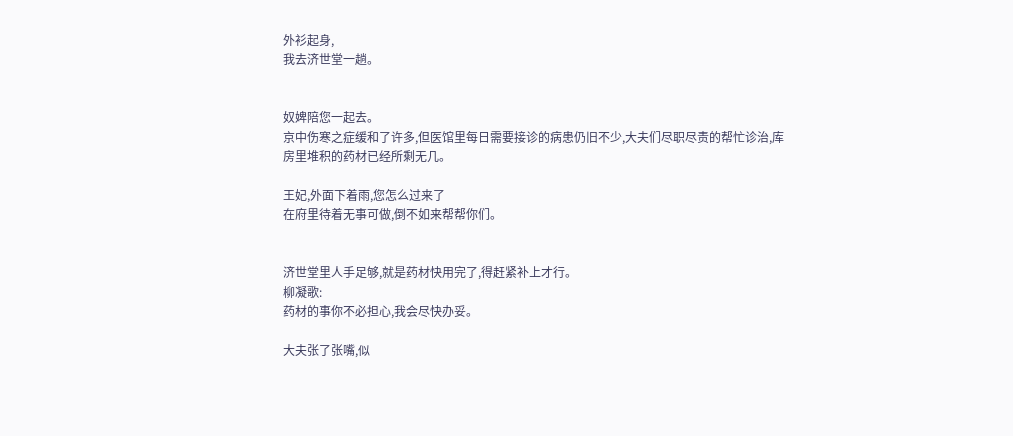外衫起身,
我去济世堂一趟。


奴婢陪您一起去。
京中伤寒之症缓和了许多,但医馆里每日需要接诊的病患仍旧不少,大夫们尽职尽责的帮忙诊治,库房里堆积的药材已经所剩无几。

王妃,外面下着雨,您怎么过来了
在府里待着无事可做,倒不如来帮帮你们。


济世堂里人手足够,就是药材快用完了,得赶紧补上才行。
柳凝歌:
药材的事你不必担心,我会尽快办妥。

大夫张了张嘴,似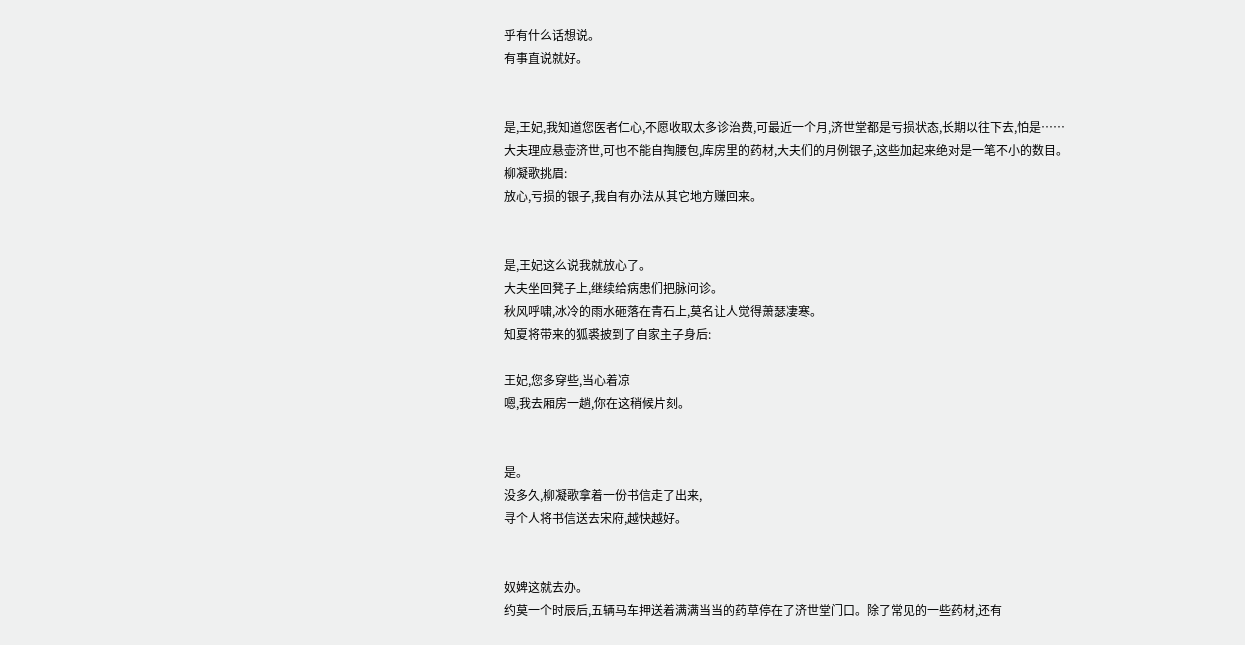乎有什么话想说。
有事直说就好。


是,王妃,我知道您医者仁心,不愿收取太多诊治费,可最近一个月,济世堂都是亏损状态,长期以往下去,怕是……
大夫理应悬壶济世,可也不能自掏腰包,库房里的药材,大夫们的月例银子,这些加起来绝对是一笔不小的数目。
柳凝歌挑眉:
放心,亏损的银子,我自有办法从其它地方赚回来。


是,王妃这么说我就放心了。
大夫坐回凳子上,继续给病患们把脉问诊。
秋风呼啸,冰冷的雨水砸落在青石上,莫名让人觉得萧瑟凄寒。
知夏将带来的狐裘披到了自家主子身后:

王妃,您多穿些,当心着凉
嗯,我去厢房一趟,你在这稍候片刻。


是。
没多久,柳凝歌拿着一份书信走了出来,
寻个人将书信送去宋府,越快越好。


奴婢这就去办。
约莫一个时辰后,五辆马车押送着满满当当的药草停在了济世堂门口。除了常见的一些药材,还有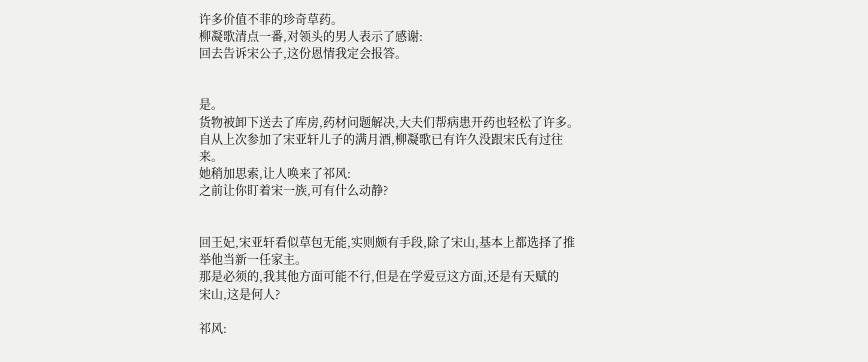许多价值不菲的珍奇草药。
柳凝歌清点一番,对领头的男人表示了感谢:
回去告诉宋公子,这份恩情我定会报答。


是。
货物被卸下送去了库房,药材问题解决,大夫们帮病患开药也轻松了许多。
自从上次参加了宋亚轩儿子的满月酒,柳凝歌已有许久没跟宋氏有过往来。
她稍加思索,让人唤来了祁风:
之前让你盯着宋一族,可有什么动静?


回王妃,宋亚轩看似草包无能,实则颇有手段,除了宋山,基本上都选择了推举他当新一任家主。
那是必须的,我其他方面可能不行,但是在学爱豆这方面,还是有天赋的
宋山,这是何人?

祁风: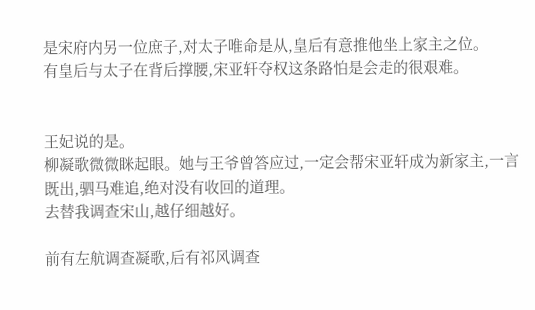是宋府内另一位庶子,对太子唯命是从,皇后有意推他坐上家主之位。
有皇后与太子在背后撑腰,宋亚轩夺权这条路怕是会走的很艰难。


王妃说的是。
柳凝歌微微眯起眼。她与王爷曾答应过,一定会帮宋亚轩成为新家主,一言既出,驷马难追,绝对没有收回的道理。
去替我调查宋山,越仔细越好。

前有左航调查凝歌,后有祁风调查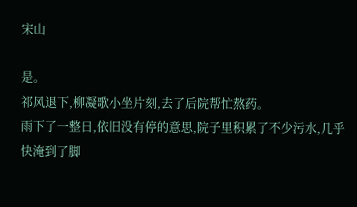宋山

是。
祁风退下,柳凝歌小坐片刻,去了后院帮忙熬药。
雨下了一整日,依旧没有停的意思,院子里积累了不少污水,几乎快淹到了脚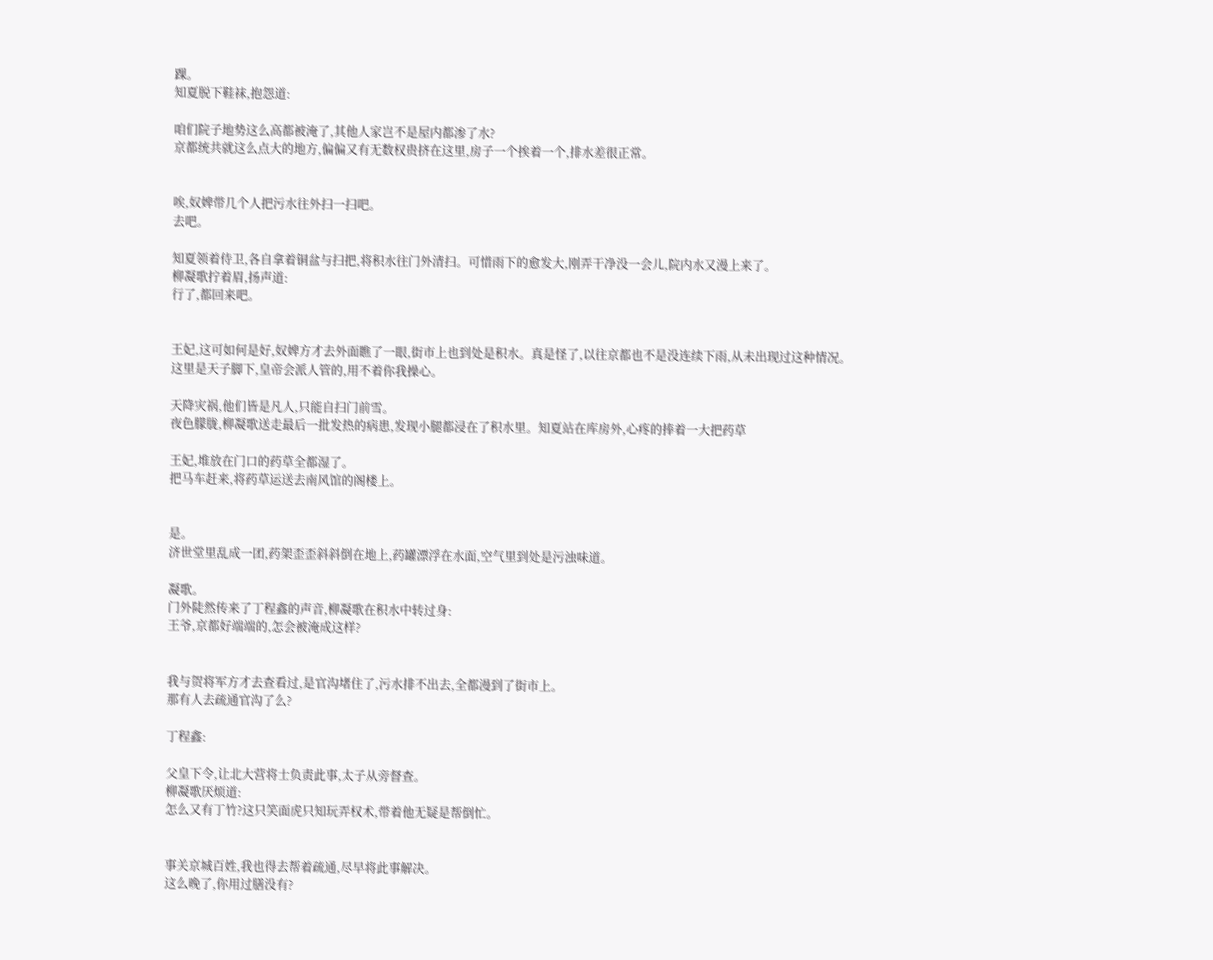踝。
知夏脱下鞋袜,抱怨道:

咱们院子地势这么高都被淹了,其他人家岂不是屋内都渗了水?
京都统共就这么点大的地方,偏偏又有无数权贵挤在这里,房子一个挨着一个,排水差很正常。


唉,奴婢带几个人把污水往外扫一扫吧。
去吧。

知夏领着侍卫,各自拿着铜盆与扫把,将积水往门外清扫。可惜雨下的愈发大,刚弄干净没一会儿,院内水又漫上来了。
柳凝歌拧着眉,扬声道:
行了,都回来吧。


王妃,这可如何是好,奴婢方才去外面瞧了一眼,街市上也到处是积水。真是怪了,以往京都也不是没连续下雨,从未出现过这种情况。
这里是天子脚下,皇帝会派人管的,用不着你我操心。

天降灾祸,他们皆是凡人,只能自扫门前雪。
夜色朦胧,柳凝歌送走最后一批发热的病患,发现小腿都浸在了积水里。知夏站在库房外,心疼的捧着一大把药草

王妃,堆放在门口的药草全都湿了。
把马车赶来,将药草运送去南风馆的阁楼上。


是。
济世堂里乱成一团,药架歪歪斜斜倒在地上,药罐漂浮在水面,空气里到处是污浊味道。

凝歌。
门外陡然传来了丁程鑫的声音,柳凝歌在积水中转过身:
王爷,京都好端端的,怎会被淹成这样?


我与贺将军方才去查看过,是官沟堵住了,污水排不出去,全都漫到了街市上。
那有人去疏通官沟了么?

丁程鑫:

父皇下令,让北大营将士负责此事,太子从旁督查。
柳凝歌厌烦道:
怎么又有丁竹?这只笑面虎只知玩弄权术,带着他无疑是帮倒忙。


事关京城百姓,我也得去帮着疏通,尽早将此事解决。
这么晚了,你用过膳没有?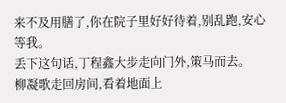来不及用膳了,你在院子里好好待着,别乱跑,安心等我。
丢下这句话,丁程鑫大步走向门外,策马而去。
柳凝歌走回房间,看着地面上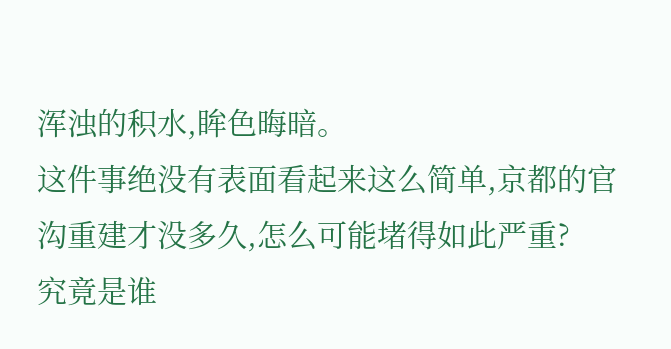浑浊的积水,眸色晦暗。
这件事绝没有表面看起来这么简单,京都的官沟重建才没多久,怎么可能堵得如此严重?
究竟是谁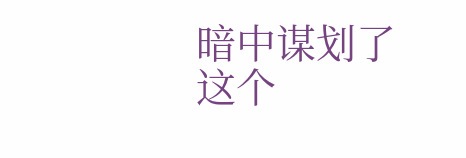暗中谋划了这个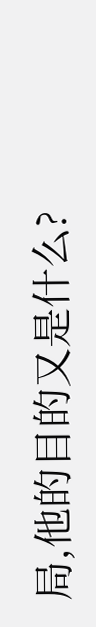局,他的目的又是什么?